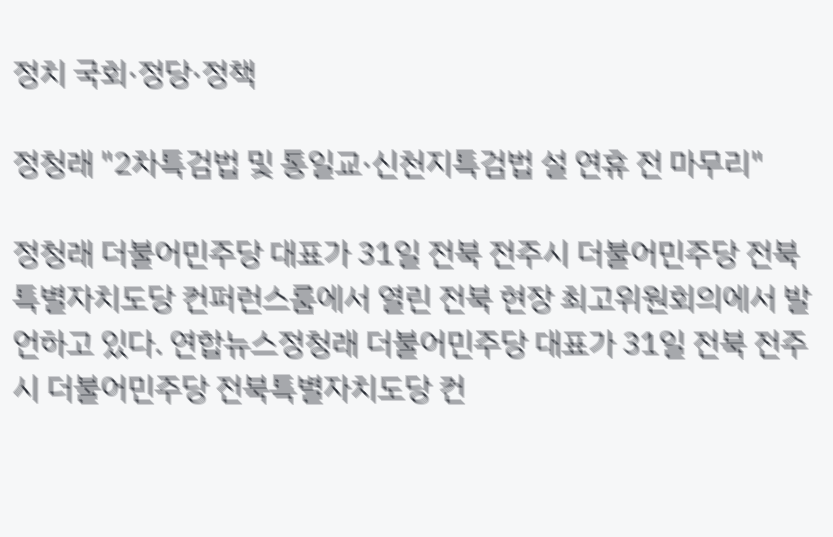정치 국회·정당·정책

정청래 "2차특검법 및 통일교·신천지특검법 설 연휴 전 마무리"

정청래 더불어민주당 대표가 31일 전북 전주시 더불어민주당 전북특별자치도당 컨퍼런스룸에서 열린 전북 현장 최고위원회의에서 발언하고 있다. 연합뉴스정청래 더불어민주당 대표가 31일 전북 전주시 더불어민주당 전북특별자치도당 컨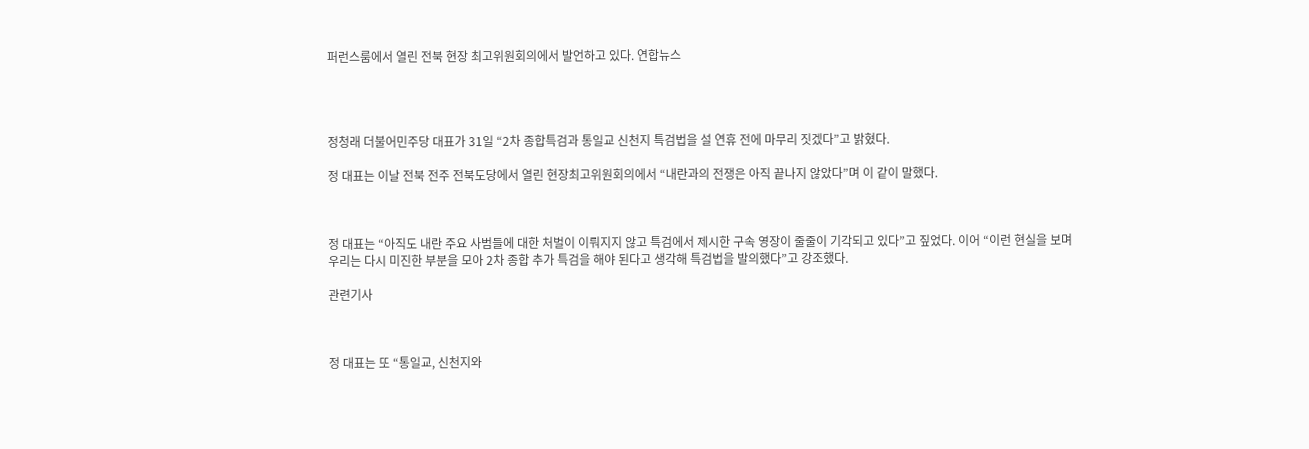퍼런스룸에서 열린 전북 현장 최고위원회의에서 발언하고 있다. 연합뉴스




정청래 더불어민주당 대표가 31일 “2차 종합특검과 통일교 신천지 특검법을 설 연휴 전에 마무리 짓겠다”고 밝혔다.

정 대표는 이날 전북 전주 전북도당에서 열린 현장최고위원회의에서 “내란과의 전쟁은 아직 끝나지 않았다”며 이 같이 말했다.



정 대표는 “아직도 내란 주요 사범들에 대한 처벌이 이뤄지지 않고 특검에서 제시한 구속 영장이 줄줄이 기각되고 있다”고 짚었다. 이어 “이런 현실을 보며 우리는 다시 미진한 부분을 모아 2차 종합 추가 특검을 해야 된다고 생각해 특검법을 발의했다”고 강조했다.

관련기사



정 대표는 또 “통일교, 신천지와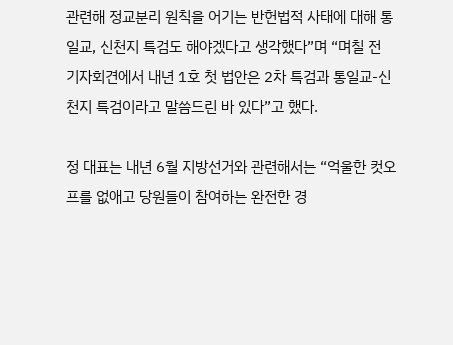관련해 정교분리 원칙을 어기는 반헌법적 사태에 대해 통일교, 신천지 특검도 해야겠다고 생각했다”며 “며칠 전 기자회견에서 내년 1호 첫 법안은 2차 특검과 통일교-신천지 특검이라고 말씀드린 바 있다”고 했다.

정 대표는 내년 6월 지방선거와 관련해서는 “억울한 컷오프를 없애고 당원들이 참여하는 완전한 경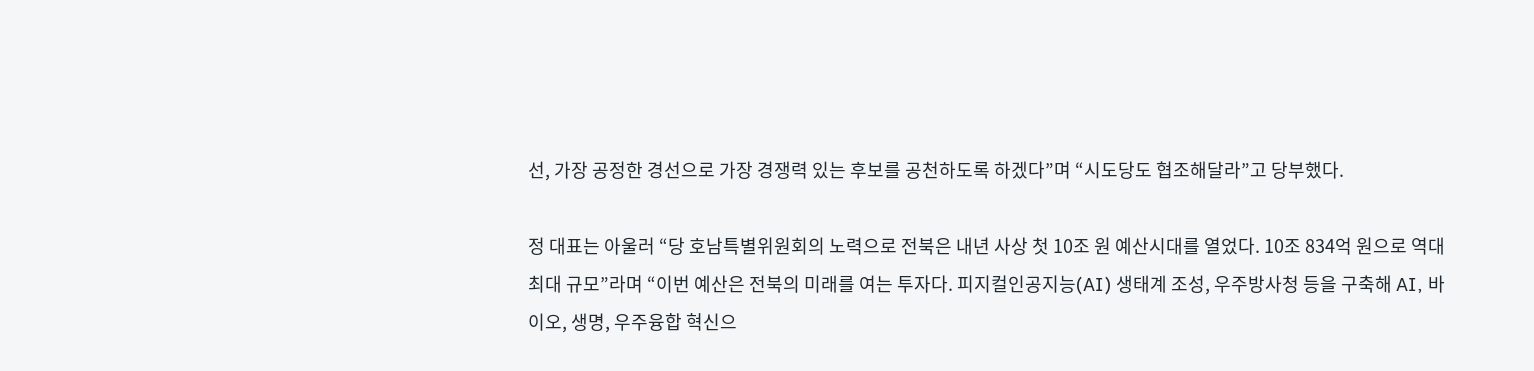선, 가장 공정한 경선으로 가장 경쟁력 있는 후보를 공천하도록 하겠다”며 “시도당도 협조해달라”고 당부했다.

정 대표는 아울러 “당 호남특별위원회의 노력으로 전북은 내년 사상 첫 10조 원 예산시대를 열었다. 10조 834억 원으로 역대 최대 규모”라며 “이번 예산은 전북의 미래를 여는 투자다. 피지컬인공지능(AI) 생태계 조성, 우주방사청 등을 구축해 AI, 바이오, 생명, 우주융합 혁신으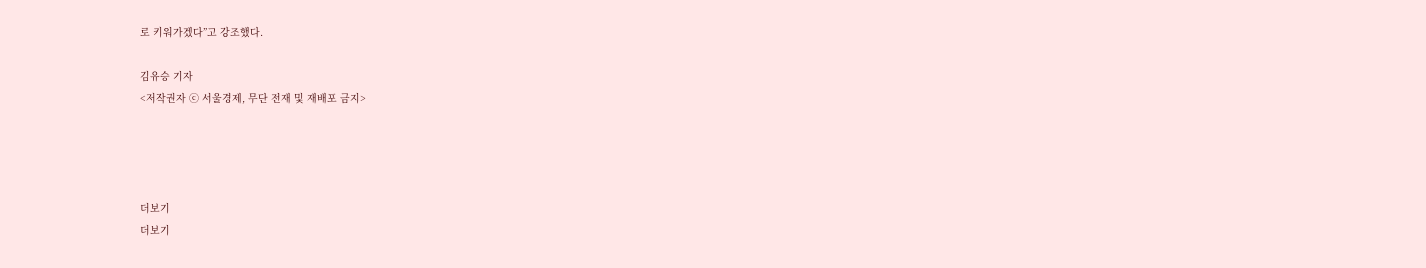로 키워가겠다”고 강조했다.

김유승 기자
<저작권자 ⓒ 서울경제, 무단 전재 및 재배포 금지>




더보기
더보기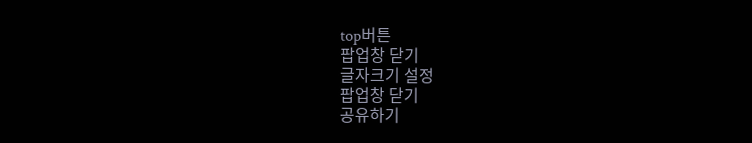top버튼
팝업창 닫기
글자크기 설정
팝업창 닫기
공유하기